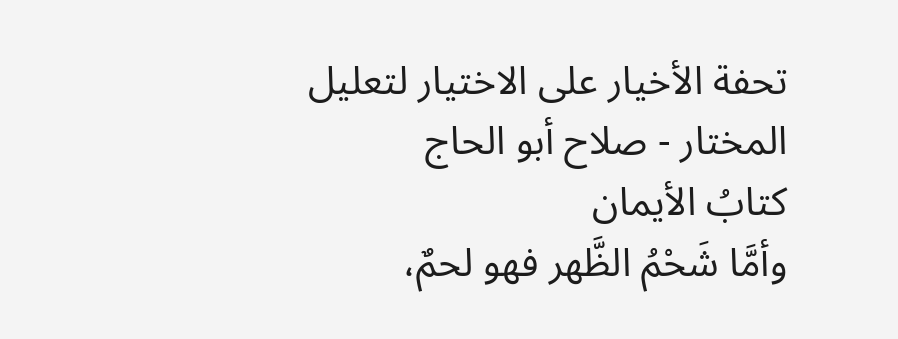تحفة الأخيار على الاختيار لتعليل المختار - صلاح أبو الحاج
كتابُ الأيمان
وأمَّا شَحْمُ الظَّهر فهو لحمٌ،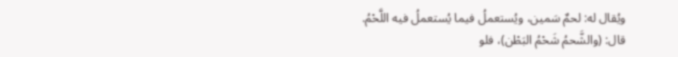ويُقال له: لحمٌ سَمين، ويُستعملُ فيما يُستعملُ فيه اللَّحْمُ.
قال: (والشَّحمُ شَحْمُ البَطْن)، فلو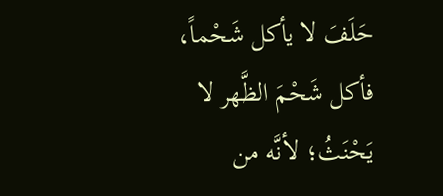حَلَفَ لا يأكل شَحْماً، فأكل شَحْمَ الظَّهر لا يَحْنَثُ؛ لأنَّه من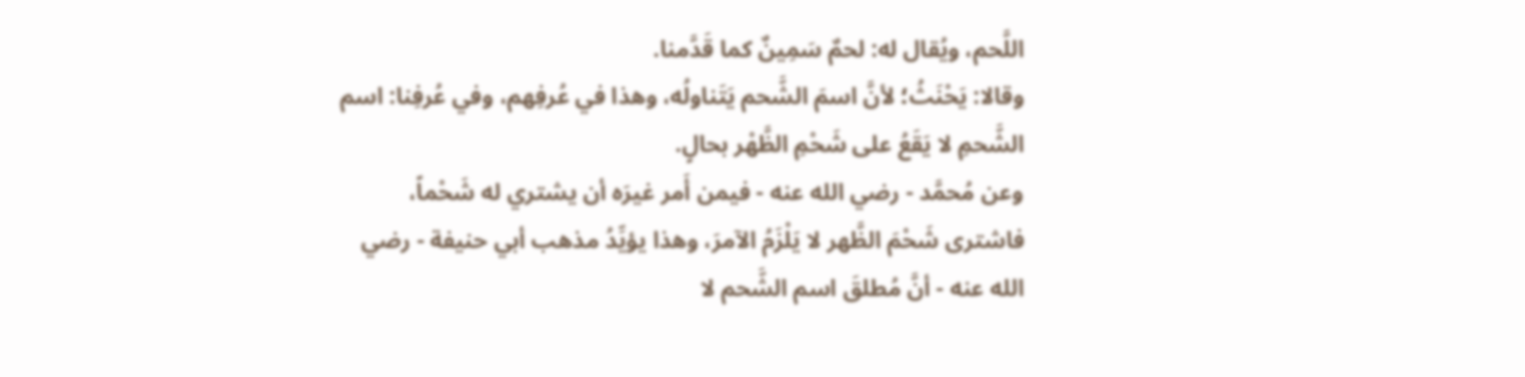اللَّحم، ويُقال له: لحمٌ سَمِينٌ كما قَدَّمنا.
وقالا: يَحْنَثُ؛ لأنَّ اسمَ الشَّحم يَتَناولُه، وهذا في عُرفِهم، وفي عُرفِنا: اسم الشَّحمِ لا يَقَعُ على شَحْمِ الظَّهْر بحالٍ.
وعن مُحمَّد - رضي الله عنه - فيمن أَمر غيرَه أن يشتري له شَحْماً، فاشترى شَحْمَ الظَّهر لا يَلْزَمُ الآمرَ، وهذا يؤيِّدُ مذهب أبي حنيفة - رضي الله عنه - أنَّ مُطلقَ اسم الشَّحم لا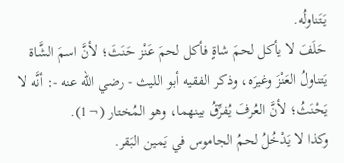يَتَناولُه.
حَلَفَ لا يأكل لحمَ شاةٍ فأكل لحمَ عَنْز حَنَثَ؛ لأنَّ اسمَ الشَّاة يَتناولُ العَنْزَ وغيرَه، وذكر الفقيه أبو الليث - رضي الله عنه -: أنَّه لا يَحْنَثُ؛ لأنَّ العُرفَ يُفرِّقُ بينهما، وهو المُختار (¬1).
وكذا لا يَدْخُلُ لحمُ الجاموس في يَمين البَقر.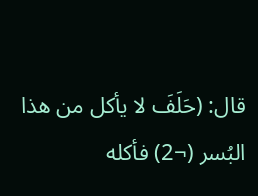قال: (حَلَفَ لا يأكل من هذا البُسر (¬2) فأكله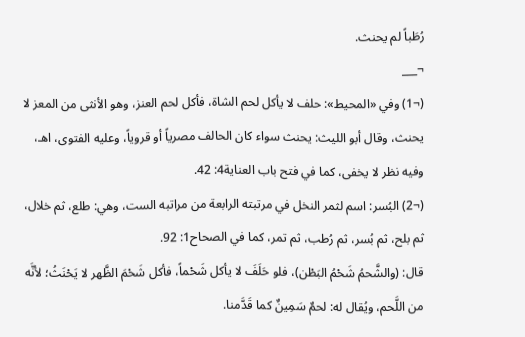رُطَباً لم يحنث.
¬___
(¬1) وفي «المحيط»: حلف لا يأكل لحم الشاة، فأكل لحم العنز، وهو الأنثى من المعز لا يحنث، وقال أبو الليث: يحنث سواء كان الحالف مصرياً أو قروياً، وعليه الفتوى، اهـ، وفيه نظر لا يخفى، كما في فتح باب العناية4: 42.
(¬2) البُسر: اسم لثمر النخل في مرتبته الرابعة من مراتبه الست، وهي: طلع، ثم خلال، ثم بلح، ثم بُسر، ثم رُطب، ثم تمر، كما في الصحاح1: 92.
قال: (والشَّحمُ شَحْمُ البَطْن)، فلو حَلَفَ لا يأكل شَحْماً، فأكل شَحْمَ الظَّهر لا يَحْنَثُ؛ لأنَّه من اللَّحم، ويُقال له: لحمٌ سَمِينٌ كما قَدَّمنا.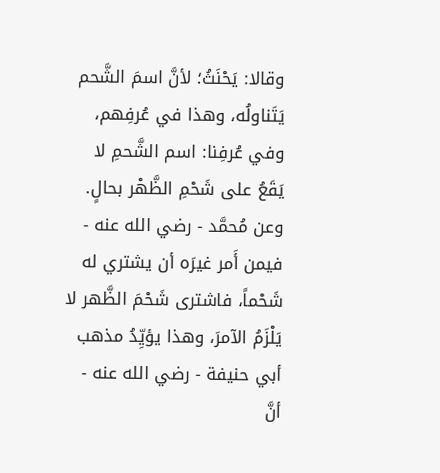وقالا: يَحْنَثُ؛ لأنَّ اسمَ الشَّحم يَتَناولُه، وهذا في عُرفِهم، وفي عُرفِنا: اسم الشَّحمِ لا يَقَعُ على شَحْمِ الظَّهْر بحالٍ.
وعن مُحمَّد - رضي الله عنه - فيمن أَمر غيرَه أن يشتري له شَحْماً، فاشترى شَحْمَ الظَّهر لا يَلْزَمُ الآمرَ، وهذا يؤيِّدُ مذهب أبي حنيفة - رضي الله عنه - أنَّ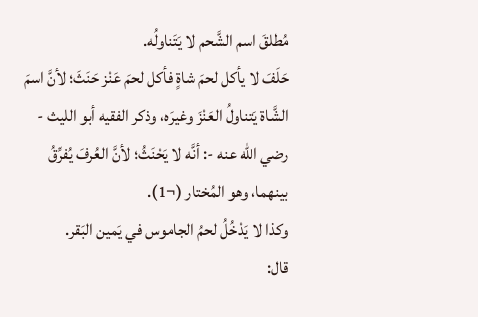مُطلقَ اسم الشَّحم لا يَتَناولُه.
حَلَفَ لا يأكل لحمَ شاةٍ فأكل لحمَ عَنْز حَنَثَ؛ لأنَّ اسمَ الشَّاة يَتناولُ العَنْزَ وغيرَه، وذكر الفقيه أبو الليث - رضي الله عنه -: أنَّه لا يَحْنَثُ؛ لأنَّ العُرفَ يُفرِّقُ بينهما، وهو المُختار (¬1).
وكذا لا يَدْخُلُ لحمُ الجاموس في يَمين البَقر.
قال: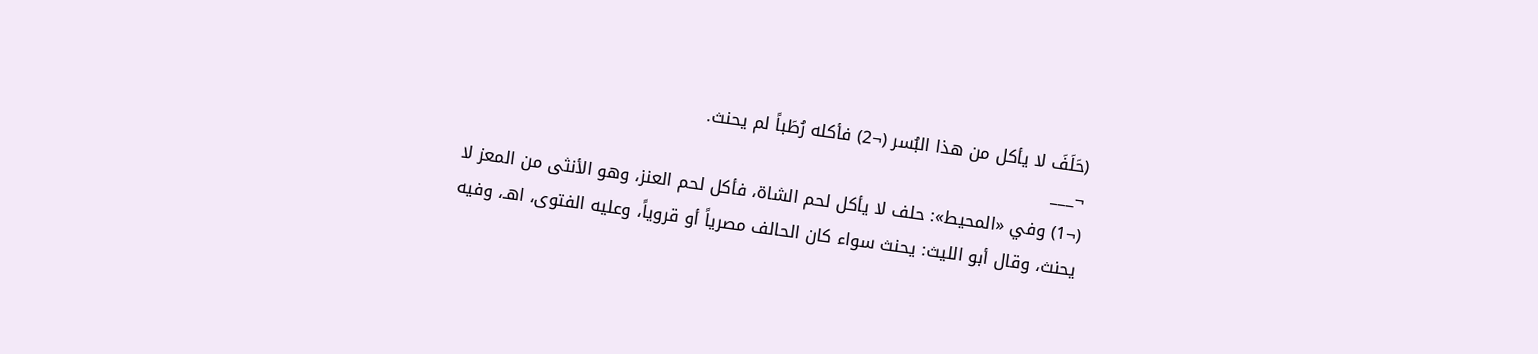(حَلَفَ لا يأكل من هذا البُسر (¬2) فأكله رُطَباً لم يحنث.
¬___
(¬1) وفي «المحيط»: حلف لا يأكل لحم الشاة، فأكل لحم العنز، وهو الأنثى من المعز لا يحنث، وقال أبو الليث: يحنث سواء كان الحالف مصرياً أو قروياً، وعليه الفتوى، اهـ، وفيه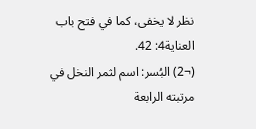نظر لا يخفى، كما في فتح باب العناية4: 42.
(¬2) البُسر: اسم لثمر النخل في مرتبته الرابعة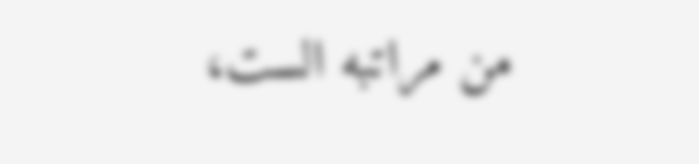من مراتبه الست،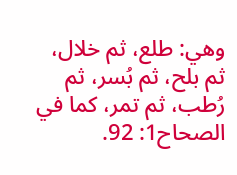وهي: طلع، ثم خلال، ثم بلح، ثم بُسر، ثم رُطب، ثم تمر، كما في الصحاح1: 92.